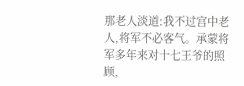那老人淡道:我不过宫中老人,将军不必客气。承蒙将军多年来对十七王爷的照顾,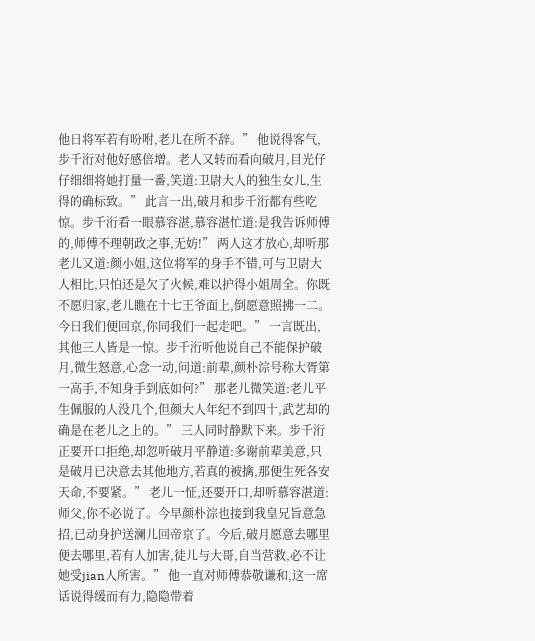他日将军若有吩咐,老儿在所不辞。” 他说得客气,步千洐对他好感倍增。老人又转而看向破月,目光仔仔细细将她打量一番,笑道:卫尉大人的独生女儿,生得的确标致。” 此言一出,破月和步千洐都有些吃惊。步千洐看一眼慕容湛,慕容湛忙道:是我告诉师傅的,师傅不理朝政之事,无妨!” 两人这才放心,却听那老儿又道:颜小姐,这位将军的身手不错,可与卫尉大人相比,只怕还是欠了火候,难以护得小姐周全。你既不愿归家,老儿瞧在十七王爷面上,倒愿意照拂一二。今日我们便回京,你同我们一起走吧。” 一言既出,其他三人皆是一惊。步千洐听他说自己不能保护破月,微生怒意,心念一动,问道:前辈,颜朴淙号称大胥第一高手,不知身手到底如何?” 那老儿微笑道:老儿平生佩服的人没几个,但颜大人年纪不到四十,武艺却的确是在老儿之上的。” 三人同时静默下来。步千洐正要开口拒绝,却忽听破月平静道:多谢前辈美意,只是破月已决意去其他地方,若真的被擒,那便生死各安天命,不要紧。” 老儿一怔,还要开口,却听慕容湛道:师父,你不必说了。今早颜朴淙也接到我皇兄旨意急招,已动身护送澜儿回帝京了。今后,破月愿意去哪里便去哪里,若有人加害,徒儿与大哥,自当营救,必不让她受jian人所害。” 他一直对师傅恭敬谦和,这一席话说得缓而有力,隐隐带着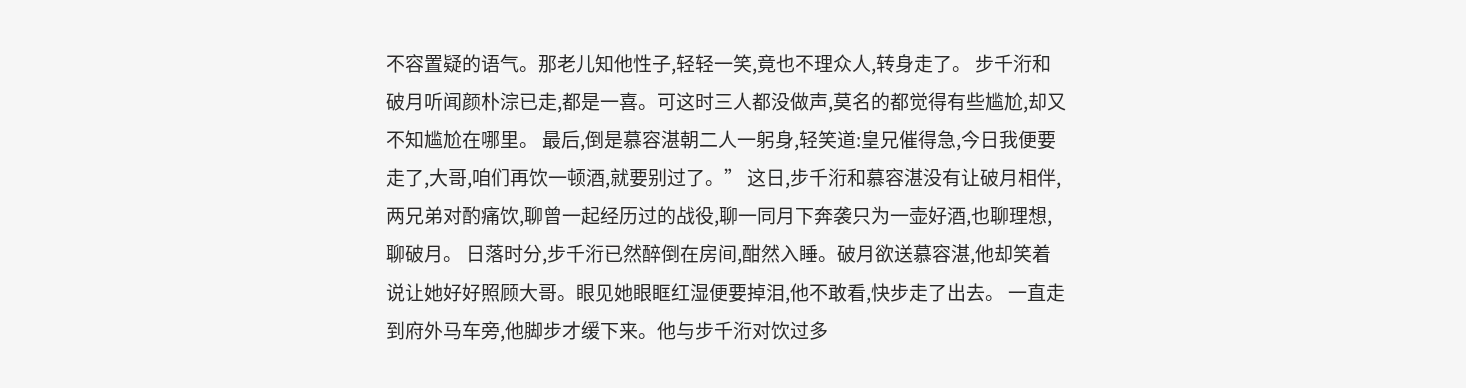不容置疑的语气。那老儿知他性子,轻轻一笑,竟也不理众人,转身走了。 步千洐和破月听闻颜朴淙已走,都是一喜。可这时三人都没做声,莫名的都觉得有些尴尬,却又不知尴尬在哪里。 最后,倒是慕容湛朝二人一躬身,轻笑道:皇兄催得急,今日我便要走了,大哥,咱们再饮一顿酒,就要别过了。” 这日,步千洐和慕容湛没有让破月相伴,两兄弟对酌痛饮,聊曾一起经历过的战役,聊一同月下奔袭只为一壶好酒,也聊理想,聊破月。 日落时分,步千洐已然醉倒在房间,酣然入睡。破月欲送慕容湛,他却笑着说让她好好照顾大哥。眼见她眼眶红湿便要掉泪,他不敢看,快步走了出去。 一直走到府外马车旁,他脚步才缓下来。他与步千洐对饮过多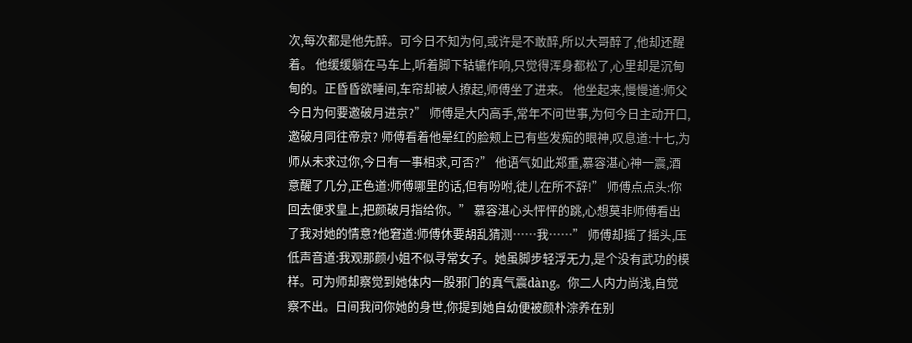次,每次都是他先醉。可今日不知为何,或许是不敢醉,所以大哥醉了,他却还醒着。 他缓缓躺在马车上,听着脚下轱辘作响,只觉得浑身都松了,心里却是沉甸甸的。正昏昏欲睡间,车帘却被人撩起,师傅坐了进来。 他坐起来,慢慢道:师父今日为何要邀破月进京?” 师傅是大内高手,常年不问世事,为何今日主动开口,邀破月同往帝京? 师傅看着他晕红的脸颊上已有些发痴的眼神,叹息道:十七,为师从未求过你,今日有一事相求,可否?” 他语气如此郑重,慕容湛心神一震,酒意醒了几分,正色道:师傅哪里的话,但有吩咐,徒儿在所不辞!” 师傅点点头:你回去便求皇上,把颜破月指给你。” 慕容湛心头怦怦的跳,心想莫非师傅看出了我对她的情意?他窘道:师傅休要胡乱猜测……我……” 师傅却摇了摇头,压低声音道:我观那颜小姐不似寻常女子。她虽脚步轻浮无力,是个没有武功的模样。可为师却察觉到她体内一股邪门的真气震dàng。你二人内力尚浅,自觉察不出。日间我问你她的身世,你提到她自幼便被颜朴淙养在别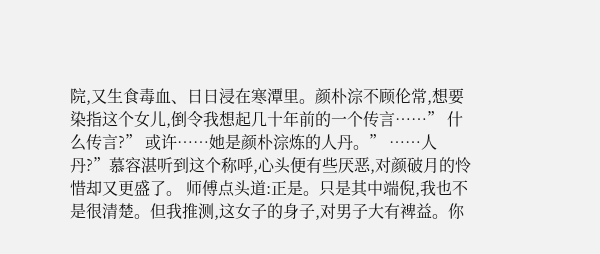院,又生食毒血、日日浸在寒潭里。颜朴淙不顾伦常,想要染指这个女儿,倒令我想起几十年前的一个传言……” 什么传言?” 或许……她是颜朴淙炼的人丹。” ……人丹?”慕容湛听到这个称呼,心头便有些厌恶,对颜破月的怜惜却又更盛了。 师傅点头道:正是。只是其中端倪,我也不是很清楚。但我推测,这女子的身子,对男子大有裨益。你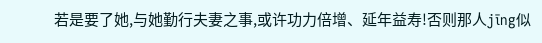若是要了她,与她勤行夫妻之事,或许功力倍增、延年益寿!否则那人jīng似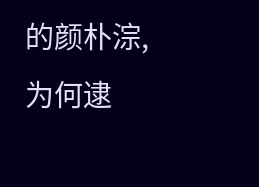的颜朴淙,为何逮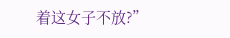着这女子不放?”